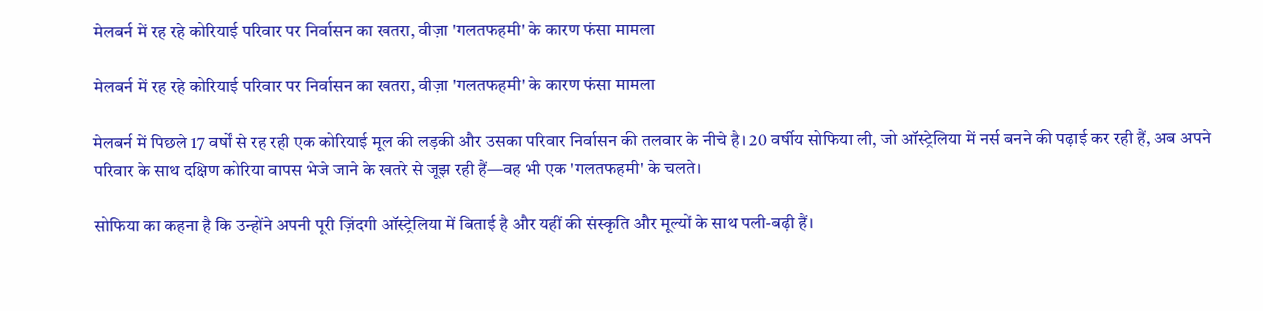मेलबर्न में रह रहे कोरियाई परिवार पर निर्वासन का खतरा, वीज़ा 'गलतफहमी' के कारण फंसा मामला

मेलबर्न में रह रहे कोरियाई परिवार पर निर्वासन का खतरा, वीज़ा 'गलतफहमी' के कारण फंसा मामला

मेलबर्न में पिछले 17 वर्षों से रह रही एक कोरियाई मूल की लड़की और उसका परिवार निर्वासन की तलवार के नीचे है। 20 वर्षीय सोफिया ली, जो ऑस्ट्रेलिया में नर्स बनने की पढ़ाई कर रही हैं, अब अपने परिवार के साथ दक्षिण कोरिया वापस भेजे जाने के खतरे से जूझ रही हैं—वह भी एक 'गलतफहमी' के चलते।

सोफिया का कहना है कि उन्होंने अपनी पूरी ज़िंदगी ऑस्ट्रेलिया में बिताई है और यहीं की संस्कृति और मूल्यों के साथ पली-बढ़ी हैं।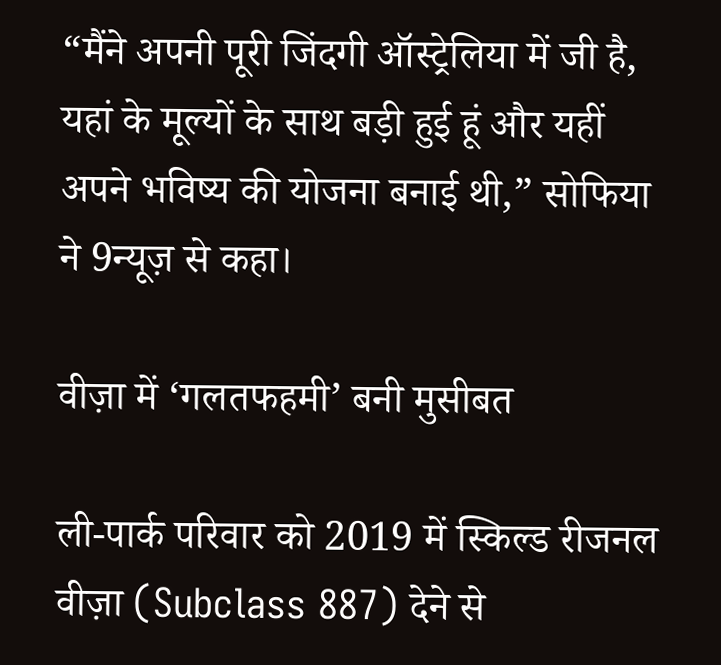“मैंने अपनी पूरी जिंदगी ऑस्ट्रेलिया में जी है, यहां के मूल्यों के साथ बड़ी हुई हूं और यहीं अपने भविष्य की योजना बनाई थी,” सोफिया ने 9न्यूज़ से कहा।

वीज़ा में ‘गलतफहमी’ बनी मुसीबत

ली-पार्क परिवार को 2019 में स्किल्ड रीजनल वीज़ा (Subclass 887) देने से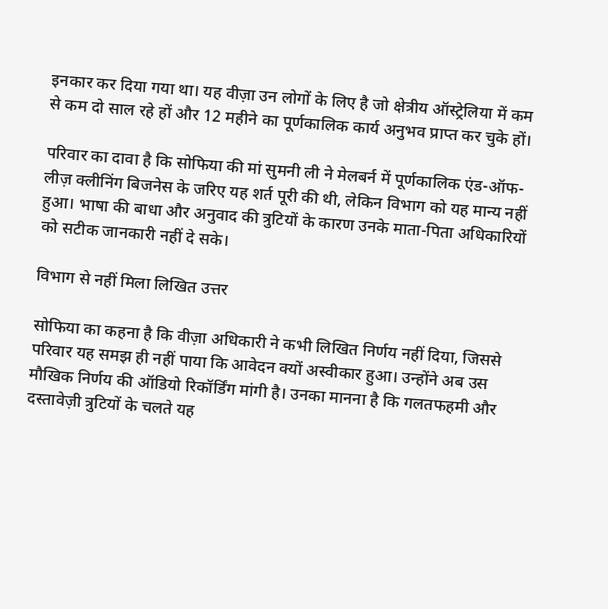इनकार कर दिया गया था। यह वीज़ा उन लोगों के लिए है जो क्षेत्रीय ऑस्ट्रेलिया में कम से कम दो साल रहे हों और 12 महीने का पूर्णकालिक कार्य अनुभव प्राप्त कर चुके हों।

परिवार का दावा है कि सोफिया की मां सुमनी ली ने मेलबर्न में पूर्णकालिक एंड-ऑफ-लीज़ क्लीनिंग बिजनेस के जरिए यह शर्त पूरी की थी, लेकिन विभाग को यह मान्य नहीं हुआ। भाषा की बाधा और अनुवाद की त्रुटियों के कारण उनके माता-पिता अधिकारियों को सटीक जानकारी नहीं दे सके।

विभाग से नहीं मिला लिखित उत्तर

सोफिया का कहना है कि वीज़ा अधिकारी ने कभी लिखित निर्णय नहीं दिया, जिससे परिवार यह समझ ही नहीं पाया कि आवेदन क्यों अस्वीकार हुआ। उन्होंने अब उस मौखिक निर्णय की ऑडियो रिकॉर्डिंग मांगी है। उनका मानना है कि गलतफहमी और दस्तावेज़ी त्रुटियों के चलते यह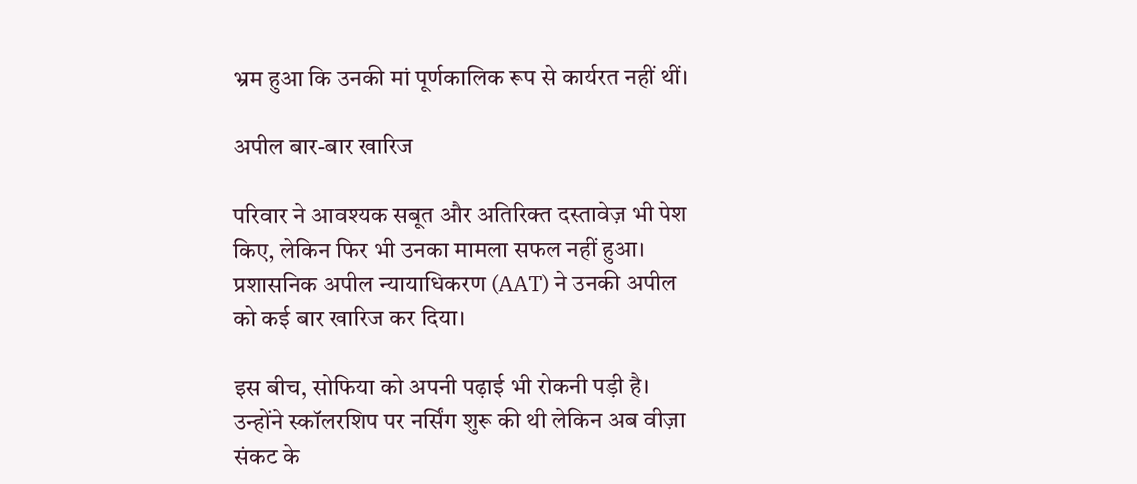भ्रम हुआ कि उनकी मां पूर्णकालिक रूप से कार्यरत नहीं थीं।

अपील बार-बार खारिज

परिवार ने आवश्यक सबूत और अतिरिक्त दस्तावेज़ भी पेश किए, लेकिन फिर भी उनका मामला सफल नहीं हुआ। प्रशासनिक अपील न्यायाधिकरण (AAT) ने उनकी अपील को कई बार खारिज कर दिया।

इस बीच, सोफिया को अपनी पढ़ाई भी रोकनी पड़ी है। उन्होंने स्कॉलरशिप पर नर्सिंग शुरू की थी लेकिन अब वीज़ा संकट के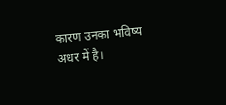कारण उनका भविष्य अधर में है।